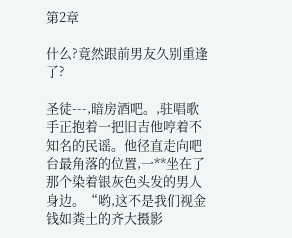第2章

什么?竟然跟前男友久别重逢了?

圣徒---,暗房酒吧。,驻唱歌手正抱着一把旧吉他哼着不知名的民谣。他径直走向吧台最角落的位置,一**坐在了那个染着银灰色头发的男人身边。“哟,这不是我们视金钱如粪土的齐大摄影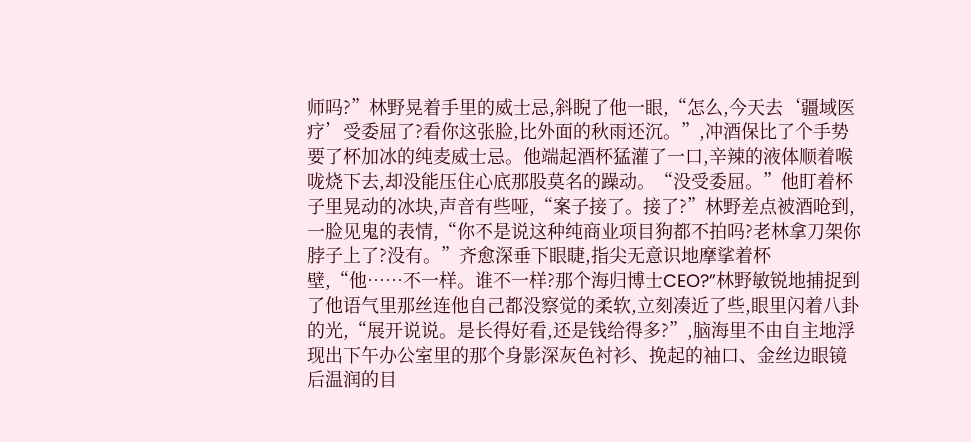师吗?”林野晃着手里的威士忌,斜睨了他一眼,“怎么,今天去‘疆域医疗’受委屈了?看你这张脸,比外面的秋雨还沉。”,冲酒保比了个手势要了杯加冰的纯麦威士忌。他端起酒杯猛灌了一口,辛辣的液体顺着喉咙烧下去,却没能压住心底那股莫名的躁动。“没受委屈。”他盯着杯子里晃动的冰块,声音有些哑,“案子接了。接了?”林野差点被酒呛到,一脸见鬼的表情,“你不是说这种纯商业项目狗都不拍吗?老林拿刀架你脖子上了?没有。”齐愈深垂下眼睫,指尖无意识地摩挲着杯壁,“他……不一样。谁不一样?那个海归博士CEO?”林野敏锐地捕捉到了他语气里那丝连他自己都没察觉的柔软,立刻凑近了些,眼里闪着八卦的光,“展开说说。是长得好看,还是钱给得多?”,脑海里不由自主地浮现出下午办公室里的那个身影深灰色衬衫、挽起的袖口、金丝边眼镜后温润的目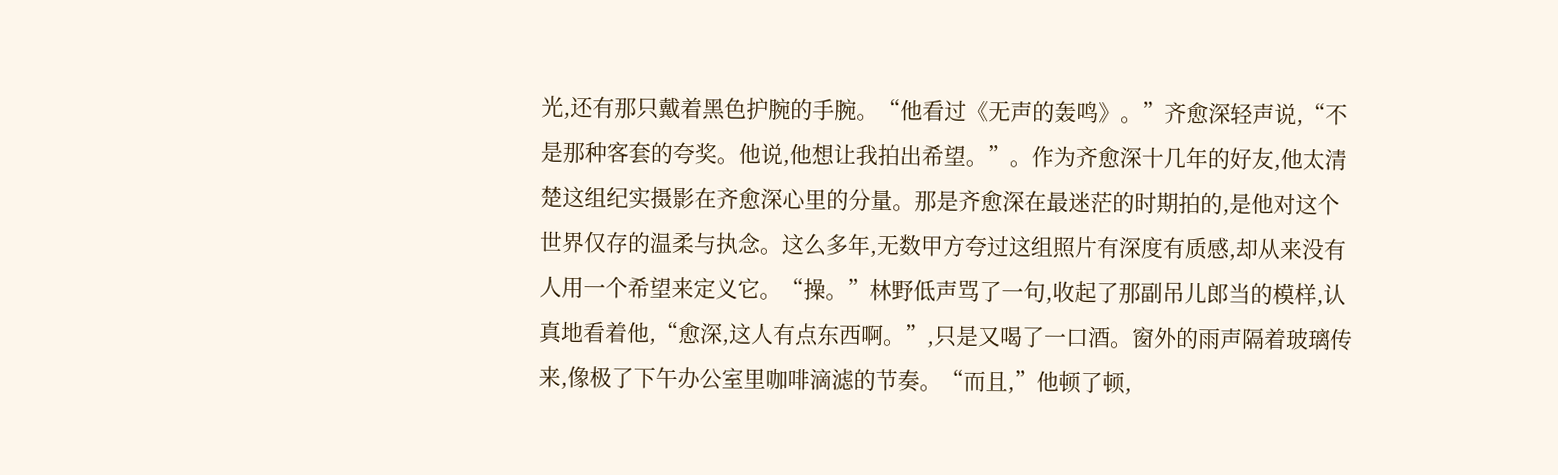光,还有那只戴着黑色护腕的手腕。“他看过《无声的轰鸣》。”齐愈深轻声说,“不是那种客套的夸奖。他说,他想让我拍出希望。”。作为齐愈深十几年的好友,他太清楚这组纪实摄影在齐愈深心里的分量。那是齐愈深在最迷茫的时期拍的,是他对这个世界仅存的温柔与执念。这么多年,无数甲方夸过这组照片有深度有质感,却从来没有人用一个希望来定义它。“操。”林野低声骂了一句,收起了那副吊儿郎当的模样,认真地看着他,“愈深,这人有点东西啊。”,只是又喝了一口酒。窗外的雨声隔着玻璃传来,像极了下午办公室里咖啡滴滤的节奏。“而且,”他顿了顿,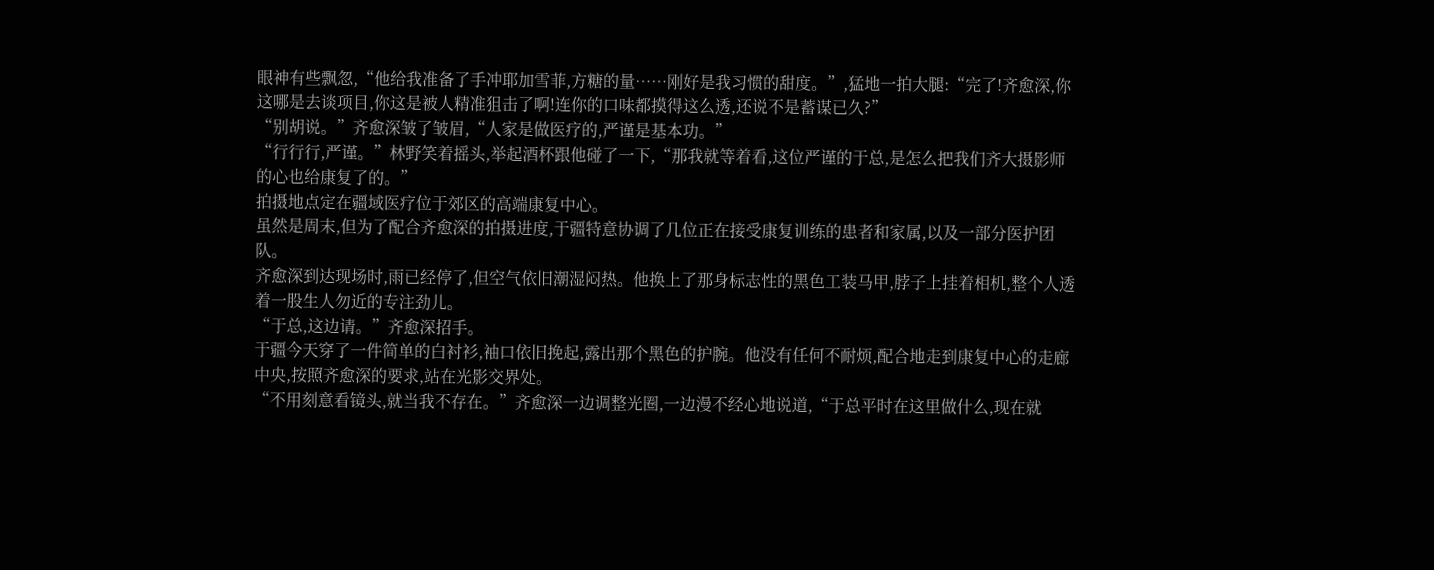眼神有些飘忽,“他给我准备了手冲耶加雪菲,方糖的量……刚好是我习惯的甜度。”,猛地一拍大腿:“完了!齐愈深,你这哪是去谈项目,你这是被人精准狙击了啊!连你的口味都摸得这么透,还说不是蓄谋已久?”
“别胡说。”齐愈深皱了皱眉,“人家是做医疗的,严谨是基本功。”
“行行行,严谨。”林野笑着摇头,举起酒杯跟他碰了一下,“那我就等着看,这位严谨的于总,是怎么把我们齐大摄影师的心也给康复了的。”
拍摄地点定在疆域医疗位于郊区的高端康复中心。
虽然是周末,但为了配合齐愈深的拍摄进度,于疆特意协调了几位正在接受康复训练的患者和家属,以及一部分医护团队。
齐愈深到达现场时,雨已经停了,但空气依旧潮湿闷热。他换上了那身标志性的黑色工装马甲,脖子上挂着相机,整个人透着一股生人勿近的专注劲儿。
“于总,这边请。”齐愈深招手。
于疆今天穿了一件简单的白衬衫,袖口依旧挽起,露出那个黑色的护腕。他没有任何不耐烦,配合地走到康复中心的走廊中央,按照齐愈深的要求,站在光影交界处。
“不用刻意看镜头,就当我不存在。”齐愈深一边调整光圈,一边漫不经心地说道,“于总平时在这里做什么,现在就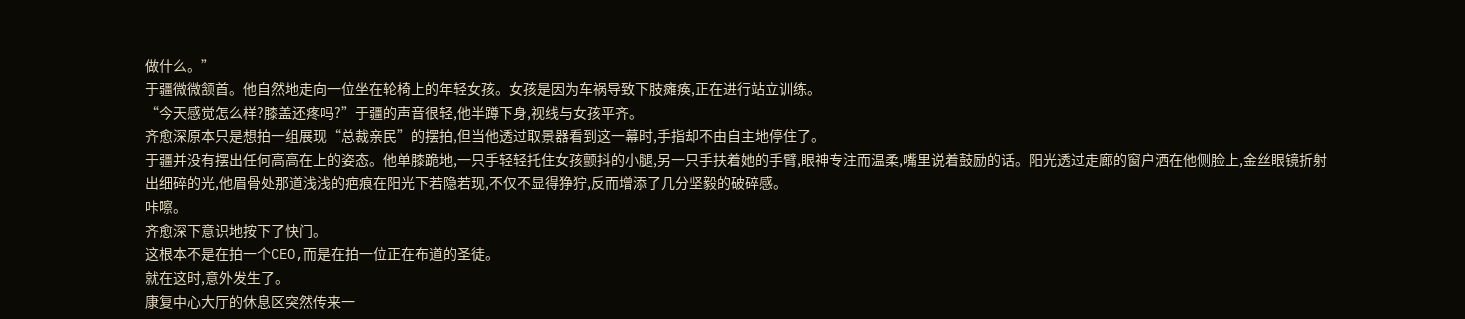做什么。”
于疆微微颔首。他自然地走向一位坐在轮椅上的年轻女孩。女孩是因为车祸导致下肢瘫痪,正在进行站立训练。
“今天感觉怎么样?膝盖还疼吗?”于疆的声音很轻,他半蹲下身,视线与女孩平齐。
齐愈深原本只是想拍一组展现“总裁亲民”的摆拍,但当他透过取景器看到这一幕时,手指却不由自主地停住了。
于疆并没有摆出任何高高在上的姿态。他单膝跪地,一只手轻轻托住女孩颤抖的小腿,另一只手扶着她的手臂,眼神专注而温柔,嘴里说着鼓励的话。阳光透过走廊的窗户洒在他侧脸上,金丝眼镜折射出细碎的光,他眉骨处那道浅浅的疤痕在阳光下若隐若现,不仅不显得狰狞,反而增添了几分坚毅的破碎感。
咔嚓。
齐愈深下意识地按下了快门。
这根本不是在拍一个CEO,而是在拍一位正在布道的圣徒。
就在这时,意外发生了。
康复中心大厅的休息区突然传来一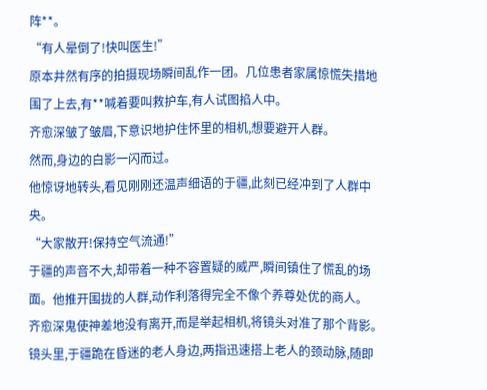阵**。
“有人晕倒了!快叫医生!”
原本井然有序的拍摄现场瞬间乱作一团。几位患者家属惊慌失措地围了上去,有**喊着要叫救护车,有人试图掐人中。
齐愈深皱了皱眉,下意识地护住怀里的相机,想要避开人群。
然而,身边的白影一闪而过。
他惊讶地转头,看见刚刚还温声细语的于疆,此刻已经冲到了人群中央。
“大家散开!保持空气流通!”
于疆的声音不大,却带着一种不容置疑的威严,瞬间镇住了慌乱的场面。他推开围拢的人群,动作利落得完全不像个养尊处优的商人。
齐愈深鬼使神差地没有离开,而是举起相机,将镜头对准了那个背影。
镜头里,于疆跪在昏迷的老人身边,两指迅速搭上老人的颈动脉,随即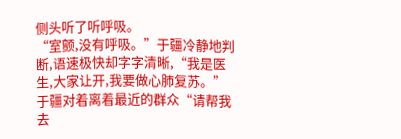侧头听了听呼吸。
“室颤,没有呼吸。”于疆冷静地判断,语速极快却字字清晰,“我是医生,大家让开,我要做心肺复苏。”
于疆对着离着最近的群众“请帮我去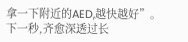拿一下附近的AED,越快越好”。
下一秒,齐愈深透过长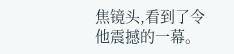焦镜头,看到了令他震撼的一幕。